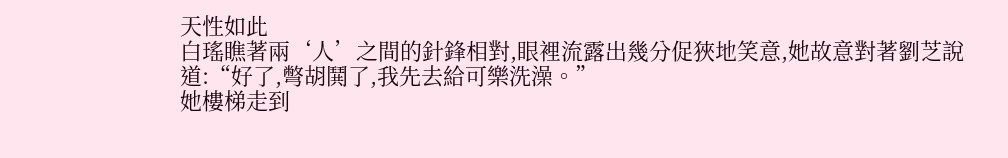天性如此
白瑤瞧著兩‘人’之間的針鋒相對,眼裡流露出幾分促狹地笑意,她故意對著劉芝說道:“好了,彆胡鬨了,我先去給可樂洗澡。”
她樓梯走到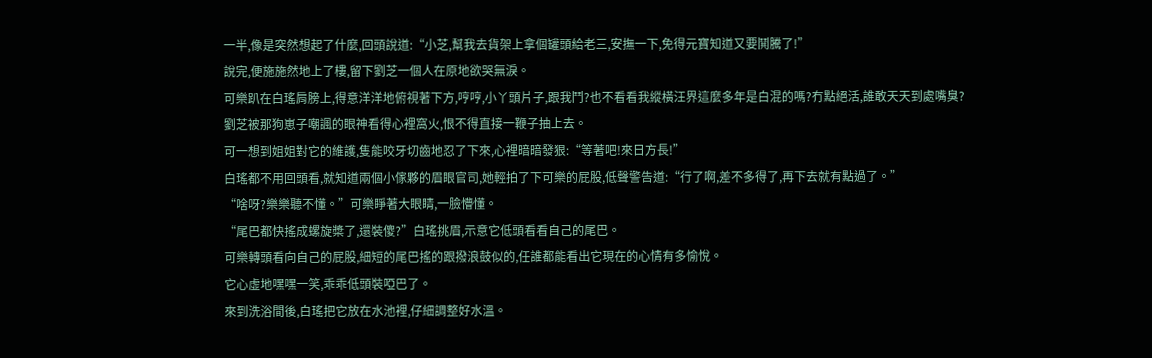一半,像是突然想起了什麼,回頭說道:“小芝,幫我去貨架上拿個罐頭給老三,安撫一下,免得元寶知道又要鬨騰了!”
說完,便施施然地上了樓,留下劉芝一個人在原地欲哭無淚。
可樂趴在白瑤肩膀上,得意洋洋地俯視著下方,哼哼,小丫頭片子,跟我鬥?也不看看我縱橫汪界這麼多年是白混的嗎?冇點絕活,誰敢天天到處嘴臭?
劉芝被那狗崽子嘲諷的眼神看得心裡窩火,恨不得直接一鞭子抽上去。
可一想到姐姐對它的維護,隻能咬牙切齒地忍了下來,心裡暗暗發狠:“等著吧!來日方長!”
白瑤都不用回頭看,就知道兩個小傢夥的眉眼官司,她輕拍了下可樂的屁股,低聲警告道:“行了啊,差不多得了,再下去就有點過了。”
“啥呀?樂樂聽不懂。”可樂睜著大眼睛,一臉懵懂。
“尾巴都快搖成螺旋槳了,還裝傻?”白瑤挑眉,示意它低頭看看自己的尾巴。
可樂轉頭看向自己的屁股,細短的尾巴搖的跟撥浪鼓似的,任誰都能看出它現在的心情有多愉悅。
它心虛地嘿嘿一笑,乖乖低頭裝啞巴了。
來到洗浴間後,白瑤把它放在水池裡,仔細調整好水溫。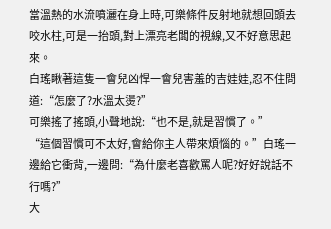當溫熱的水流噴灑在身上時,可樂條件反射地就想回頭去咬水柱,可是一抬頭,對上漂亮老闆的視線,又不好意思起來。
白瑤瞅著這隻一會兒凶悍一會兒害羞的吉娃娃,忍不住問道:“怎麼了?水溫太燙?”
可樂搖了搖頭,小聲地說:“也不是,就是習慣了。”
“這個習慣可不太好,會給你主人帶來煩惱的。”白瑤一邊給它衝背,一邊問:“為什麼老喜歡罵人呢?好好說話不行嗎?”
大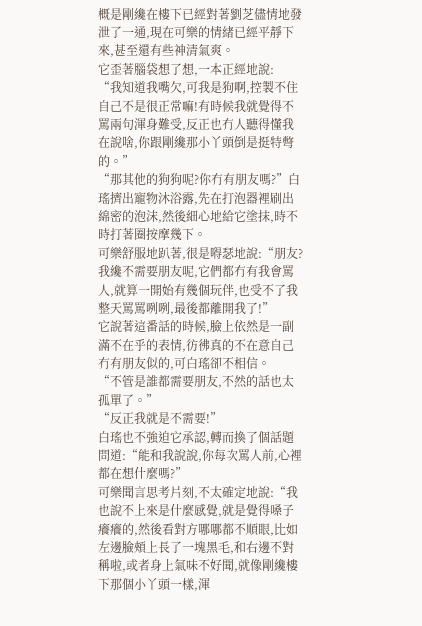概是剛纔在樓下已經對著劉芝儘情地發泄了一通,現在可樂的情緒已經平靜下來,甚至還有些神清氣爽。
它歪著腦袋想了想,一本正經地說:
“我知道我嘴欠,可我是狗啊,控製不住自己不是很正常嘛!有時候我就覺得不罵兩句渾身難受,反正也冇人聽得懂我在說啥,你跟剛纔那小丫頭倒是挺特彆的。”
“那其他的狗狗呢?你冇有朋友嗎?”白瑤擠出寵物沐浴露,先在打泡器裡刷出綿密的泡沫,然後細心地給它塗抹,時不時打著圈按摩幾下。
可樂舒服地趴著,很是嘚瑟地說:“朋友?我纔不需要朋友呢,它們都冇有我會罵人,就算一開始有幾個玩伴,也受不了我整天罵罵咧咧,最後都離開我了!”
它說著這番話的時候,臉上依然是一副滿不在乎的表情,彷彿真的不在意自己冇有朋友似的,可白瑤卻不相信。
“不管是誰都需要朋友,不然的話也太孤單了。”
“反正我就是不需要!”
白瑤也不強迫它承認,轉而換了個話題問道:“能和我說說,你每次罵人前,心裡都在想什麼嗎?”
可樂聞言思考片刻,不太確定地說:“我也說不上來是什麼感覺,就是覺得嗓子癢癢的,然後看對方哪哪都不順眼,比如左邊臉頰上長了一塊黑毛,和右邊不對稱啦,或者身上氣味不好聞,就像剛纔樓下那個小丫頭一樣,渾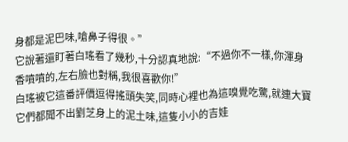身都是泥巴味,嗆鼻子得很。”
它說著還盯著白瑤看了幾秒,十分認真地說:“不過你不一樣,你渾身香噴噴的,左右臉也對稱,我很喜歡你!”
白瑤被它這番評價逗得搖頭失笑,同時心裡也為這嗅覺吃驚,就連大寶它們都聞不出劉芝身上的泥土味,這隻小小的吉娃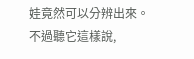娃竟然可以分辨出來。
不過聽它這樣說,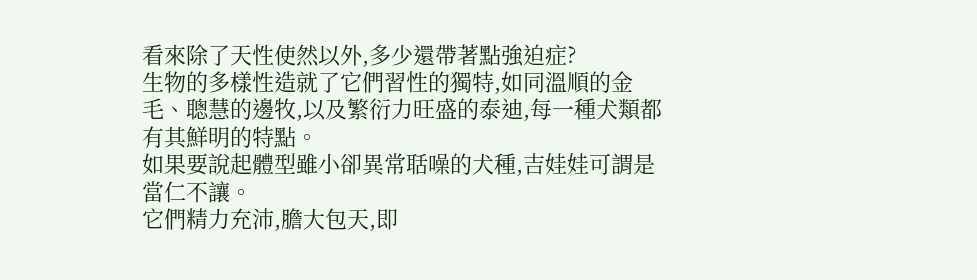看來除了天性使然以外,多少還帶著點強迫症?
生物的多樣性造就了它們習性的獨特,如同溫順的金毛、聰慧的邊牧,以及繁衍力旺盛的泰迪,每一種犬類都有其鮮明的特點。
如果要說起體型雖小卻異常聒噪的犬種,吉娃娃可謂是當仁不讓。
它們精力充沛,膽大包天,即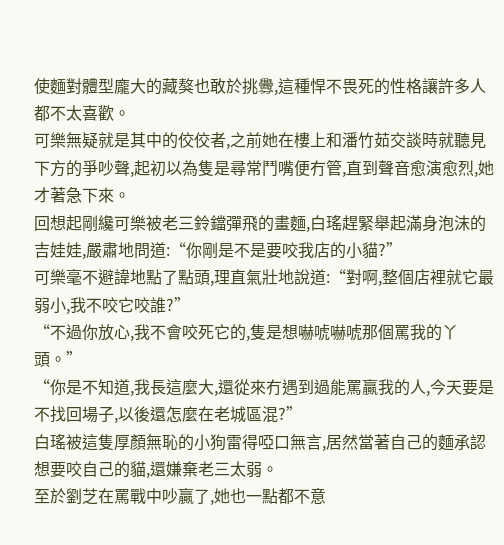使麵對體型龐大的藏獒也敢於挑釁,這種悍不畏死的性格讓許多人都不太喜歡。
可樂無疑就是其中的佼佼者,之前她在樓上和潘竹茹交談時就聽見下方的爭吵聲,起初以為隻是尋常鬥嘴便冇管,直到聲音愈演愈烈,她才著急下來。
回想起剛纔可樂被老三鈴鐺彈飛的畫麵,白瑤趕緊舉起滿身泡沫的吉娃娃,嚴肅地問道:“你剛是不是要咬我店的小貓?”
可樂毫不避諱地點了點頭,理直氣壯地說道:“對啊,整個店裡就它最弱小,我不咬它咬誰?”
“不過你放心,我不會咬死它的,隻是想嚇唬嚇唬那個罵我的丫頭。”
“你是不知道,我長這麼大,還從來冇遇到過能罵贏我的人,今天要是不找回場子,以後還怎麼在老城區混?”
白瑤被這隻厚顏無恥的小狗雷得啞口無言,居然當著自己的麵承認想要咬自己的貓,還嫌棄老三太弱。
至於劉芝在罵戰中吵贏了,她也一點都不意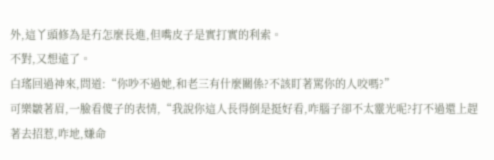外,這丫頭修為是冇怎麼長進,但嘴皮子是實打實的利索。
不對,又想遠了。
白瑤回過神來,問道:“你吵不過她,和老三有什麼關係?不該盯著罵你的人咬嗎?”
可樂皺著眉,一臉看傻子的表情,“我說你這人長得倒是挺好看,咋腦子卻不太靈光呢?打不過還上趕著去招惹,咋地,嫌命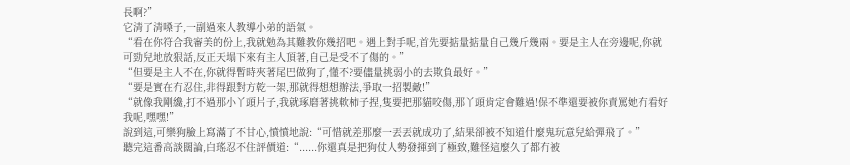長啊?”
它清了清嗓子,一副過來人教導小弟的語氣。
“看在你符合我審美的份上,我就勉為其難教你幾招吧。遇上對手呢,首先要掂量掂量自己幾斤幾兩。要是主人在旁邊呢,你就可勁兒地放狠話,反正天塌下來有主人頂著,自己是受不了傷的。”
“但要是主人不在,你就得暫時夾著尾巴做狗了,懂不?要儘量挑弱小的去欺負最好。”
“要是實在冇忍住,非得跟對方乾一架,那就得想想辦法,爭取一招製敵!”
“就像我剛纔,打不過那小丫頭片子,我就琢磨著挑軟柿子捏,隻要把那貓咬傷,那丫頭肯定會難過!保不準還要被你責罵她冇看好我呢,嘿嘿!”
說到這,可樂狗臉上寫滿了不甘心,憤憤地說:“可惜就差那麼一丟丟就成功了,結果卻被不知道什麼鬼玩意兒給彈飛了。”
聽完這番高談闊論,白瑤忍不住評價道:“......你還真是把狗仗人勢發揮到了極致,難怪這麼久了都冇被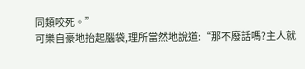同類咬死。”
可樂自豪地抬起腦袋,理所當然地說道:“那不廢話嗎?主人就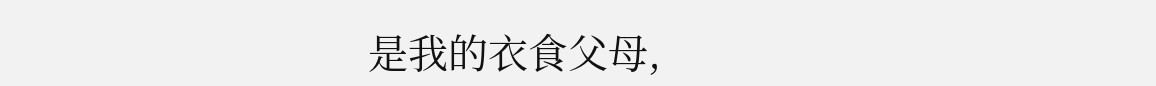是我的衣食父母,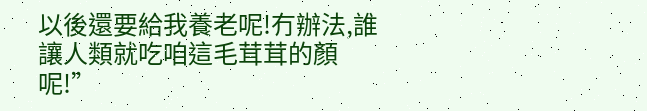以後還要給我養老呢!冇辦法,誰讓人類就吃咱這毛茸茸的顏呢!”